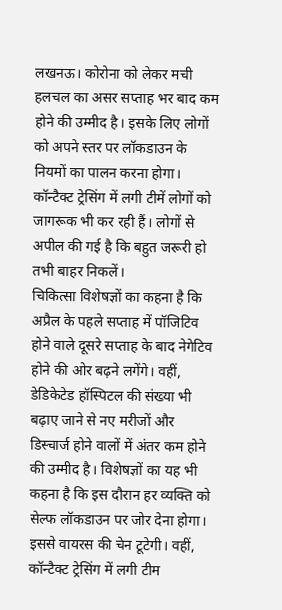लखनऊ। कोरोना को लेकर मची हलचल का असर सप्ताह भर बाद कम होने की उम्मीद है। इसके लिए लोगों को अपने स्तर पर लॉकडाउन के नियमों का पालन करना होगा। कॉन्टैक्ट ट्रेसिंग में लगी टीमें लोगों को जागरूक भी कर रही हैं। लोगों से अपील की गई है कि बहुत जरूरी हो तभी बाहर निकलें।
चिकित्सा विशेषज्ञों का कहना है कि अप्रैल के पहले सप्ताह में पॉजिटिव होने वाले दूसरे सप्ताह के बाद नेगेटिव होने की ओर बढ़ने लगेंगे। वहीं, डेडिकेटेड हॉस्पिटल की संख्या भी बढ़ाए जाने से नए मरीजों और डिस्चार्ज होने वालों में अंतर कम होने की उम्मीद है। विशेषज्ञों का यह भी कहना है कि इस दौरान हर व्यक्ति को सेल्फ लॉकडाउन पर जोर देना होगा। इससे वायरस की चेन टूटेगी। वहीं, कॉन्टैक्ट ट्रेसिंग में लगी टीम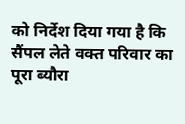को निर्देश दिया गया है कि सैंपल लेते वक्त परिवार का पूरा ब्यौरा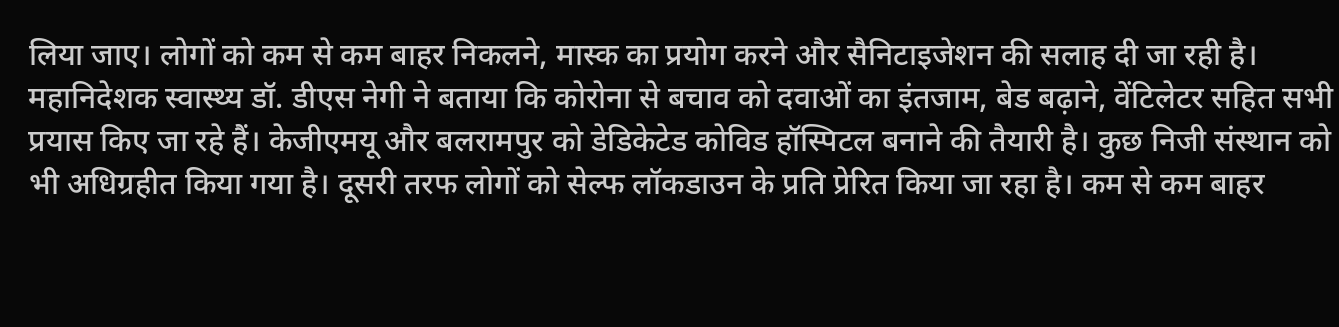लिया जाए। लोगों को कम से कम बाहर निकलने, मास्क का प्रयोग करने और सैनिटाइजेशन की सलाह दी जा रही है।
महानिदेशक स्वास्थ्य डॉ. डीएस नेगी ने बताया कि कोरोना से बचाव को दवाओं का इंतजाम, बेड बढ़ाने, वेंटिलेटर सहित सभी प्रयास किए जा रहे हैं। केजीएमयू और बलरामपुर को डेडिकेटेड कोविड हॉस्पिटल बनाने की तैयारी है। कुछ निजी संस्थान को भी अधिग्रहीत किया गया है। दूसरी तरफ लोगों को सेल्फ लॉकडाउन के प्रति प्रेरित किया जा रहा है। कम से कम बाहर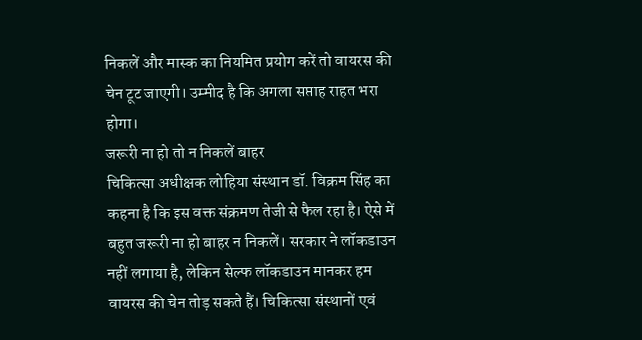निकलें और मास्क का नियमित प्रयोग करें तो वायरस की चेन टूट जाएगी। उम्मीद है कि अगला सप्ताह राहत भरा होगा।
जरूरी ना हो तो न निकलें बाहर
चिकित्सा अधीक्षक लोहिया संस्थान डॉ. विक्रम सिंह का कहना है कि इस वक्त संक्रमण तेजी से फैल रहा है। ऐसे में बहुत जरूरी ना हो बाहर न निकलें। सरकार ने लॉकडाउन नहीं लगाया है, लेकिन सेल्फ लॉकडाउन मानकर हम वायरस की चेन तोड़ सकते हैं। चिकित्सा संस्थानों एवं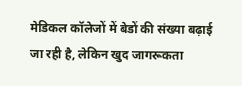मेडिकल कॉलेजों में बेडों की संख्या बढ़ाई जा रही है, लेकिन खुद जागरूकता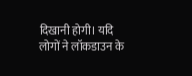दिखानी होगी। यदि लोगों ने लॉकडाउन के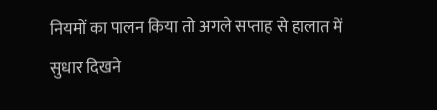नियमों का पालन किया तो अगले सप्ताह से हालात में सुधार दिखने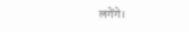लगेंगे।